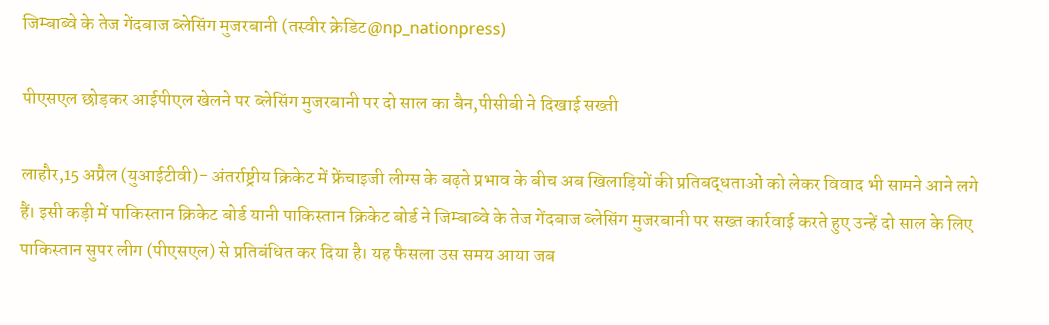जिम्बाब्वे के तेज गेंदबाज ब्लेसिंग मुजरबानी (तस्वीर क्रेडिट@np_nationpress)

पीएसएल छोड़कर आईपीएल खेलने पर ब्लेसिंग मुजरबानी पर दो साल का बैन,पीसीबी ने दिखाई सख्ती

लाहौर,15 अप्रैल (युआईटीवी)- अंतर्राष्ट्रीय क्रिकेट में फ्रेंचाइजी लीग्स के बढ़ते प्रभाव के बीच अब खिलाड़ियों की प्रतिबद्धताओं को लेकर विवाद भी सामने आने लगे हैं। इसी कड़ी में पाकिस्तान क्रिकेट बोर्ड यानी पाकिस्तान क्रिकेट बोर्ड ने जिम्बाब्वे के तेज गेंदबाज ब्लेसिंग मुजरबानी पर सख्त कार्रवाई करते हुए उन्हें दो साल के लिए पाकिस्तान सुपर लीग (पीएसएल) से प्रतिबंधित कर दिया है। यह फैसला उस समय आया जब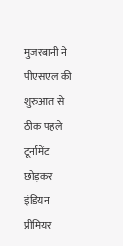मुजरबानी ने पीएसएल की शुरुआत से ठीक पहले टूर्नामेंट छोड़कर इंडियन प्रीमियर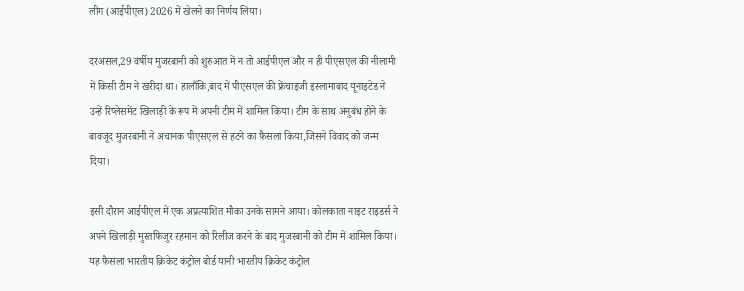लीग (आईपीएल) 2026 में खेलने का निर्णय लिया।

दरअसल,29 वर्षीय मुजरबानी को शुरुआत में न तो आईपीएल और न ही पीएसएल की नीलामी में किसी टीम ने खरीदा था। हालाँकि,बाद में पीएसएल की फ्रेंचाइजी इस्लामाबाद यूनाइटेड ने उन्हें रिप्लेसमेंट खिलाड़ी के रूप में अपनी टीम में शामिल किया। टीम के साथ अनुबंध होने के बावजूद मुजरबानी ने अचानक पीएसएल से हटने का फैसला किया,जिसने विवाद को जन्म दिया।

इसी दौरान आईपीएल में एक अप्रत्याशित मौका उनके सामने आया। कोलकाता नाइट राइडर्स ने अपने खिलाड़ी मुस्तफिजुर रहमान को रिलीज करने के बाद मुजरबानी को टीम में शामिल किया। यह फैसला भारतीय क्रिकेट कंट्रोल बोर्ड यानी भारतीय क्रिकेट कंट्रोल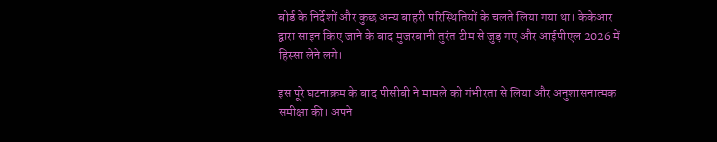बोर्ड के निर्देशों और कुछ अन्य बाहरी परिस्थितियों के चलते लिया गया था। केकेआर द्वारा साइन किए जाने के बाद मुजरबानी तुरंत टीम से जुड़ गए और आईपीएल 2026 में हिस्सा लेने लगे।

इस पूरे घटनाक्रम के बाद पीसीबी ने मामले को गंभीरता से लिया और अनुशासनात्मक समीक्षा की। अपने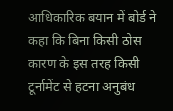आधिकारिक बयान में बोर्ड ने कहा कि बिना किसी ठोस कारण के इस तरह किसी टूर्नामेंट से हटना अनुबंध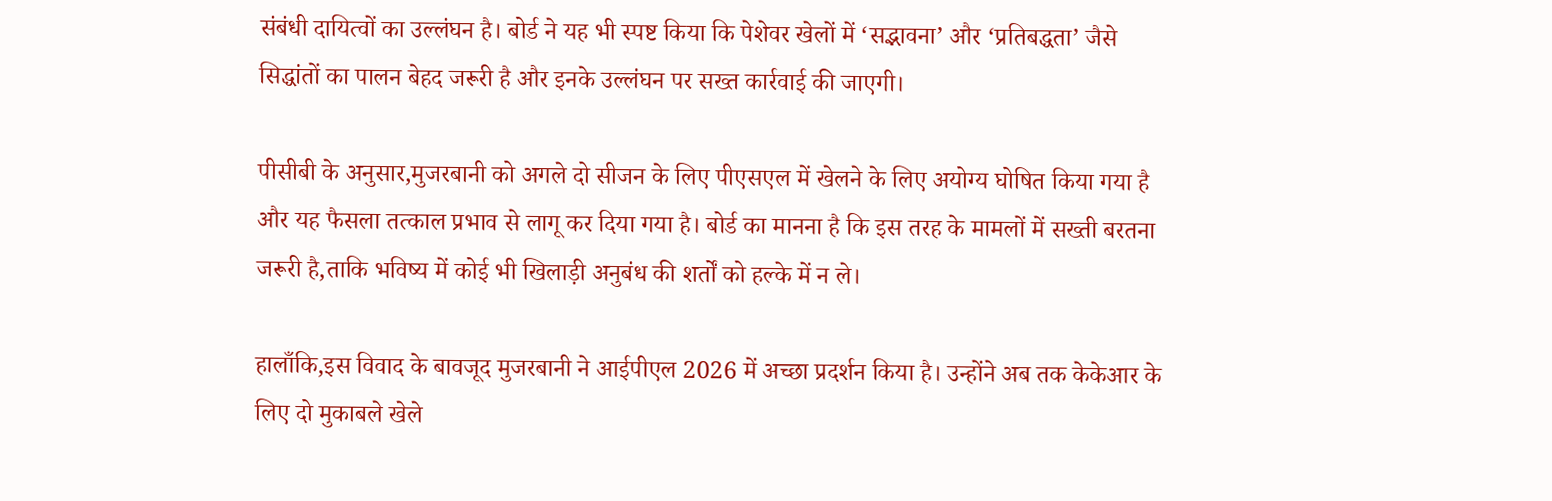संबंधी दायित्वों का उल्लंघन है। बोर्ड ने यह भी स्पष्ट किया कि पेशेवर खेलों में ‘सद्भावना’ और ‘प्रतिबद्धता’ जैसे सिद्धांतों का पालन बेहद जरूरी है और इनके उल्लंघन पर सख्त कार्रवाई की जाएगी।

पीसीबी के अनुसार,मुजरबानी को अगले दो सीजन के लिए पीएसएल में खेलने के लिए अयोग्य घोषित किया गया है और यह फैसला तत्काल प्रभाव से लागू कर दिया गया है। बोर्ड का मानना है कि इस तरह के मामलों में सख्ती बरतना जरूरी है,ताकि भविष्य में कोई भी खिलाड़ी अनुबंध की शर्तों को हल्के में न ले।

हालाँकि,इस विवाद के बावजूद मुजरबानी ने आईपीएल 2026 में अच्छा प्रदर्शन किया है। उन्होंने अब तक केकेआर के लिए दो मुकाबले खेले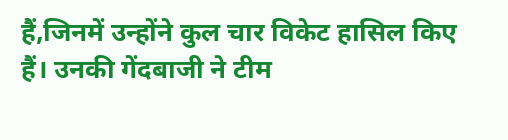हैं,जिनमें उन्होंने कुल चार विकेट हासिल किए हैं। उनकी गेंदबाजी ने टीम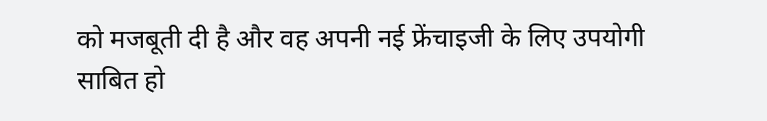को मजबूती दी है और वह अपनी नई फ्रेंचाइजी के लिए उपयोगी साबित हो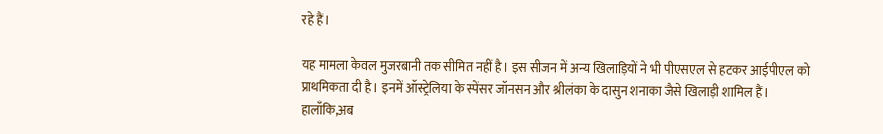रहे हैं।

यह मामला केवल मुजरबानी तक सीमित नहीं है। इस सीजन में अन्य खिलाड़ियों ने भी पीएसएल से हटकर आईपीएल को प्राथमिकता दी है। इनमें ऑस्ट्रेलिया के स्पेंसर जॉनसन और श्रीलंका के दासुन शनाका जैसे खिलाड़ी शामिल हैं। हालाँकि,अब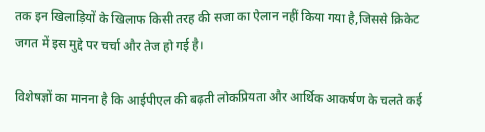तक इन खिलाड़ियों के खिलाफ किसी तरह की सजा का ऐलान नहीं किया गया है,जिससे क्रिकेट जगत में इस मुद्दे पर चर्चा और तेज हो गई है।

विशेषज्ञों का मानना है कि आईपीएल की बढ़ती लोकप्रियता और आर्थिक आकर्षण के चलते कई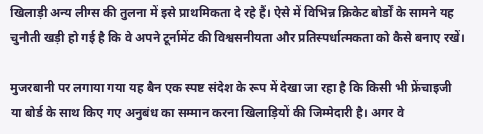खिलाड़ी अन्य लीग्स की तुलना में इसे प्राथमिकता दे रहे हैं। ऐसे में विभिन्न क्रिकेट बोर्डों के सामने यह चुनौती खड़ी हो गई है कि वे अपने टूर्नामेंट की विश्वसनीयता और प्रतिस्पर्धात्मकता को कैसे बनाए रखें।

मुजरबानी पर लगाया गया यह बैन एक स्पष्ट संदेश के रूप में देखा जा रहा है कि किसी भी फ्रेंचाइजी या बोर्ड के साथ किए गए अनुबंध का सम्मान करना खिलाड़ियों की जिम्मेदारी है। अगर वे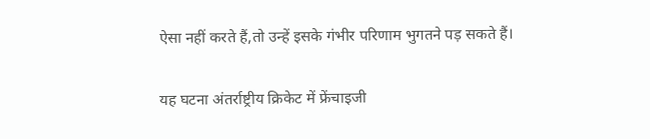ऐसा नहीं करते हैं,तो उन्हें इसके गंभीर परिणाम भुगतने पड़ सकते हैं।

यह घटना अंतर्राष्ट्रीय क्रिकेट में फ्रेंचाइजी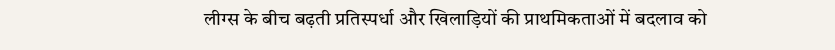लीग्स के बीच बढ़ती प्रतिस्पर्धा और खिलाड़ियों की प्राथमिकताओं में बदलाव को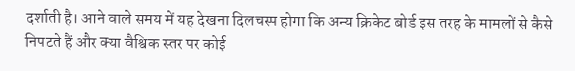दर्शाती है। आने वाले समय में यह देखना दिलचस्प होगा कि अन्य क्रिकेट बोर्ड इस तरह के मामलों से कैसे निपटते हैं और क्या वैश्विक स्तर पर कोई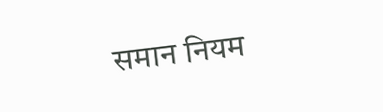समान नियम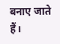बनाए जाते हैं।